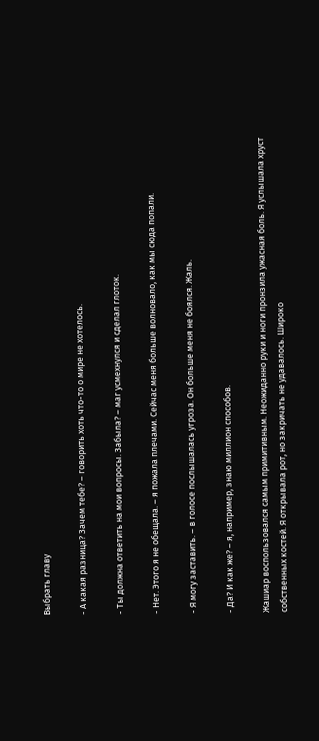Выбрать главу

- А какая разница? Зачем тебе? – говорить хоть что-то о мире не хотелось.

- Ты должна ответить на мои вопросы. Забыла? – маг усмехнулся и сделал глоток.

- Нет. Этого я не обещала. – я пожала плечами. Сейчас меня больше волновало, как мы сюда попали.

- Я могу заставить. – в голосе послышалась угроза. Он больше меня не боялся. Жаль.

- Да? И как же? – я, например, знаю миллион способов.

Жашиар воспользовался самым примитивным. Неожиданно руки и ноги пронзила ужасная боль. Я услышала хруст собственных костей. Я открывала рот, но закричать не удавалось. Широко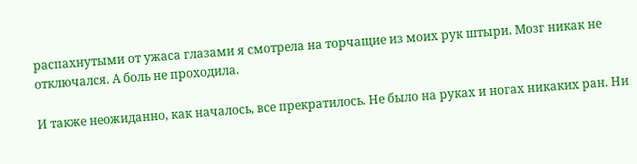распахнутыми от ужаса глазами я смотрела на торчащие из моих рук штыри. Мозг никак не отключался. А боль не проходила.

И также неожиданно, как началось, все прекратилось. Не было на руках и ногах никаких ран. Ни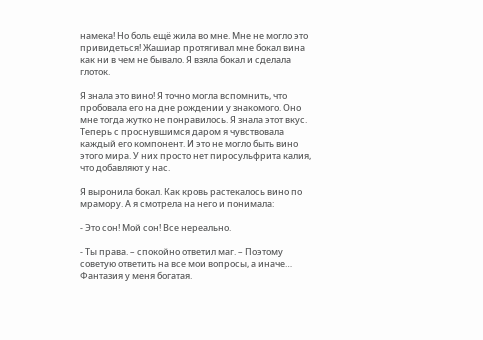намека! Но боль ещё жила во мне. Мне не могло это привидеться! Жашиар протягивал мне бокал вина как ни в чем не бывало. Я взяла бокал и сделала глоток.

Я знала это вино! Я точно могла вспомнить, что пробовала его на дне рождении у знакомого. Оно мне тогда жутко не понравилось. Я знала этот вкус. Теперь с проснувшимся даром я чувствовала каждый его компонент. И это не могло быть вино этого мира. У них просто нет пиросульфрита калия, что добавляют у нас.

Я выронила бокал. Как кровь растекалось вино по мрамору. А я смотрела на него и понимала:

- Это сон! Мой сон! Все нереально.

- Ты права. – спокойно ответил маг. – Поэтому советую ответить на все мои вопросы, а иначе… Фантазия у меня богатая.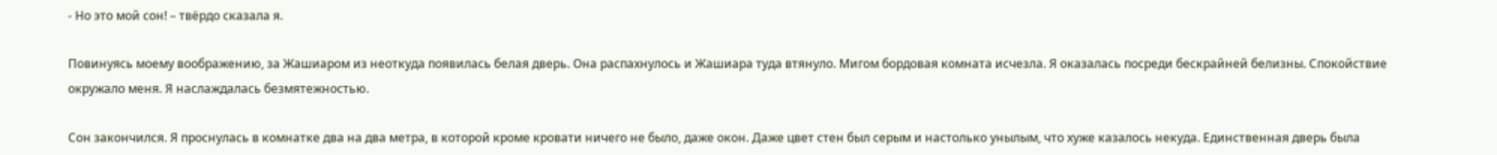- Но это мой сон! – твёрдо сказала я.

Повинуясь моему воображению, за Жашиаром из неоткуда появилась белая дверь. Она распахнулось и Жашиара туда втянуло. Мигом бордовая комната исчезла. Я оказалась посреди бескрайней белизны. Спокойствие окружало меня. Я наслаждалась безмятежностью.

Сон закончился. Я проснулась в комнатке два на два метра, в которой кроме кровати ничего не было, даже окон. Даже цвет стен был серым и настолько унылым, что хуже казалось некуда. Единственная дверь была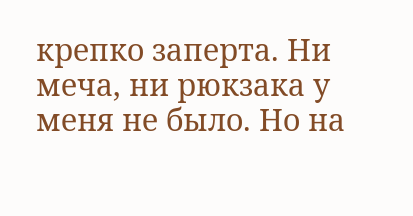крепко заперта. Ни меча, ни рюкзака у меня не было. Но на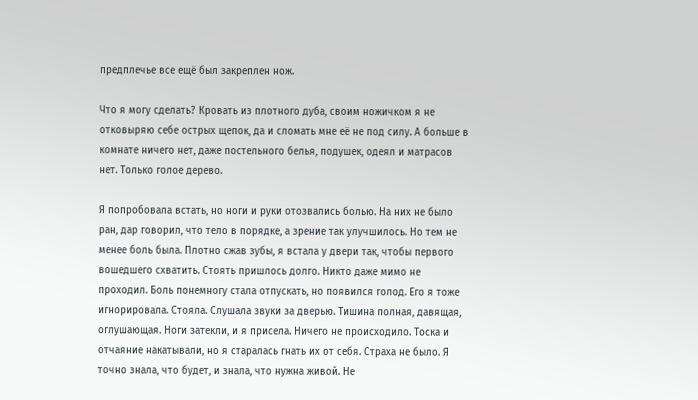предплечье все ещё был закреплен нож.

Что я могу сделать? Кровать из плотного дуба, своим ножичком я не отковыряю себе острых щепок, да и сломать мне её не под силу. А больше в комнате ничего нет, даже постельного белья, подушек, одеял и матрасов нет. Только голое дерево.

Я попробовала встать, но ноги и руки отозвались болью. На них не было ран, дар говорил, что тело в порядке, а зрение так улучшилось. Но тем не менее боль была. Плотно сжав зубы, я встала у двери так, чтобы первого вошедшего схватить. Стоять пришлось долго. Никто даже мимо не проходил. Боль понемногу стала отпускать, но появился голод. Его я тоже игнорировала. Стояла. Слушала звуки за дверью. Тишина полная, давящая, оглушающая. Ноги затекли, и я присела. Ничего не происходило. Тоска и отчаяние накатывали, но я старалась гнать их от себя. Страха не было. Я точно знала, что будет, и знала, что нужна живой. Не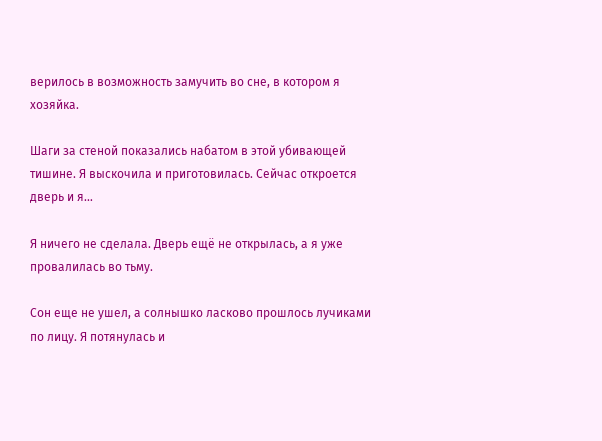верилось в возможность замучить во сне, в котором я хозяйка.

Шаги за стеной показались набатом в этой убивающей тишине. Я выскочила и приготовилась. Сейчас откроется дверь и я…

Я ничего не сделала. Дверь ещё не открылась, а я уже провалилась во тьму.

Сон еще не ушел, а солнышко ласково прошлось лучиками по лицу. Я потянулась и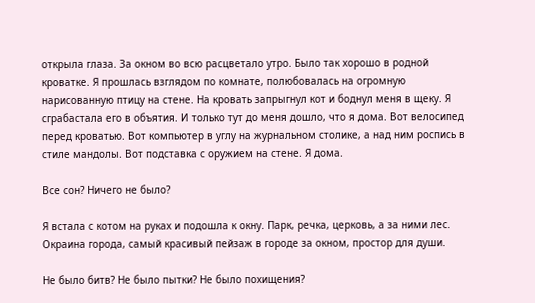открыла глаза. За окном во всю расцветало утро. Было так хорошо в родной кроватке. Я прошлась взглядом по комнате, полюбовалась на огромную нарисованную птицу на стене. На кровать запрыгнул кот и боднул меня в щеку. Я сграбастала его в объятия. И только тут до меня дошло, что я дома. Вот велосипед перед кроватью. Вот компьютер в углу на журнальном столике, а над ним роспись в стиле мандолы. Вот подставка с оружием на стене. Я дома.

Все сон? Ничего не было?

Я встала с котом на руках и подошла к окну. Парк, речка, церковь, а за ними лес. Окраина города, самый красивый пейзаж в городе за окном, простор для души.

Не было битв? Не было пытки? Не было похищения?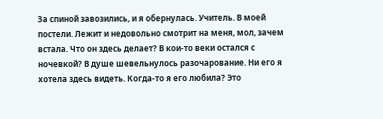За спиной завозились, и я обернулась. Учитель. В моей постели. Лежит и недовольно смотрит на меня, мол, зачем встала. Что он здесь делает? В кои-то веки остался с ночевкой? В душе шевельнулось разочарование. Ни его я хотела здесь видеть. Когда-то я его любила? Это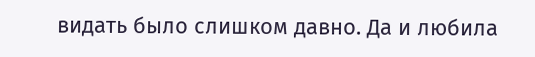видать было слишком давно. Да и любила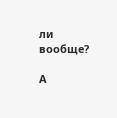ли вообще?

А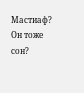Мастиаф? Он тоже сон?